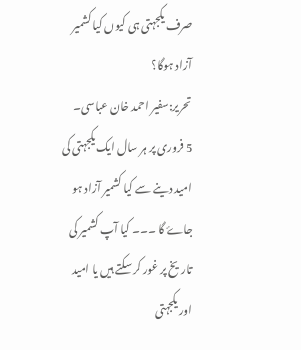صرف یکجہتی ہی کیوں کیا کشمیر آزاد ہوگا؟
تحریر:سفیر احمد خان عباسی۔
5 فروری پر ہر سال ایک یکجہتی کی امید دینے سے کیا کشمیر آزاد ہو جاۓ گا ۔۔۔ کیا آپ کشمیر کی تاریخ پر غور کر سکتے ہیں یا امید اور یکجہتی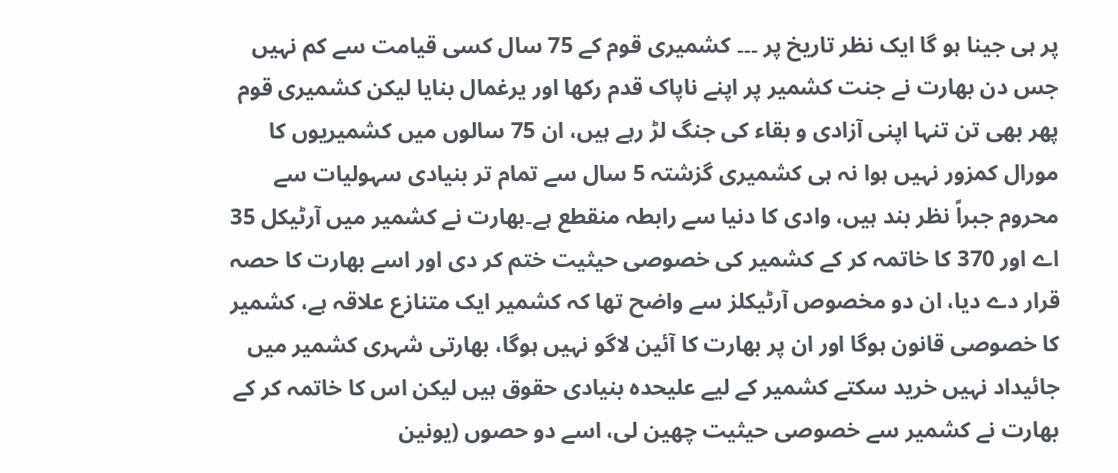پر ہی جینا ہو گا ایک نظر تاریخ پر ۔۔۔ کشمیری قوم کے 75 سال کسی قیامت سے کم نہیں جس دن بھارت نے جنت کشمیر پر اپنے ناپاک قدم رکھا اور یرغمال بنایا لیکن کشمیری قوم پھر بھی تن تنہا اپنی آزادی و بقاء کی جنگ لڑ رہے ہیں، ان 75 سالوں میں کشمیریوں کا مورال کمزور نہیں ہوا نہ ہی کشمیری گزشتہ 5 سال سے تمام تر بنیادی سہولیات سے محروم جبراً نظر بند ہیں، وادی کا دنیا سے رابطہ منقطع ہے۔بھارت نے کشمیر میں آرٹیکل 35 اے اور 370 کا خاتمہ کر کے کشمیر کی خصوصی حیثیت ختم کر دی اور اسے بھارت کا حصہ قرار دے دیا، ان دو مخصوص آرٹیکلز سے واضح تھا کہ کشمیر ایک متنازع علاقہ ہے، کشمیر کا خصوصی قانون ہوگا اور ان پر بھارت کا آئین لاگو نہیں ہوگا، بھارتی شہری کشمیر میں جائیداد نہیں خرید سکتے کشمیر کے لیے علیحدہ بنیادی حقوق ہیں لیکن اس کا خاتمہ کر کے بھارت نے کشمیر سے خصوصی حیثیت چھین لی، اسے دو حصوں (یونین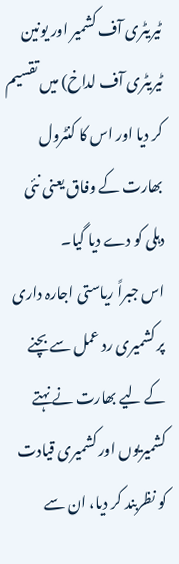ٹیریٹری آف کشمیر اور یونین ٹیریٹری آف لداخ) میں تقسیم کر دیا اور اس کا کنٹرول بھارت کے وفاق یعنی نئی دہلی کو دے دیا گیا۔
اس جبراً ریاستی اجارہ داری پر کشمیری رد عمل سے بچنے کے لیے بھارت نے نہتے کشمیریوں اور کشمیری قیادت کو نظربند کر دیا، ان سے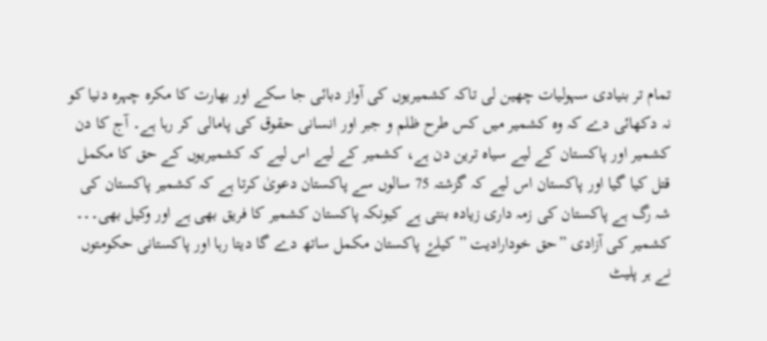تمام تر بنیادی سہولیات چھین لی تاکہ کشمیریوں کی آواز دبائی جا سکے اور بھارت کا مکرہ چہرہ دنیا کو نہ دکھائی دے کہ وہ کشمیر میں کس طرح ظلم و جبر اور انسانی حقوق کی پامالی کر رہا ہے۔ آج کا دن کشمیر اور پاکستان کے لیے سیاہ ترین دن ہے، کشمیر کے لیے اس لیے کہ کشمیریوں کے حق کا مکمل قتل کیا گیا اور پاکستان اس لیے کہ گزشتہ 75 سالوں سے پاکستان دعویٰ کرتا ہے کہ کشمیر پاکستان کی شہ رگ ہے پاکستان کی زمہ داری زیادہ بنتی ہے کیونکہ پاکستان کشمیر کا فریق بھی ہے اور وکیل بھی۔۔۔ کشمیر کی آزادی ”حق خودارادیت ” کیلۓ پاکستان مکمل ساتھ دے گا دیتا رہا اور پاکستانی حکومتوں نے ہر پلیٹ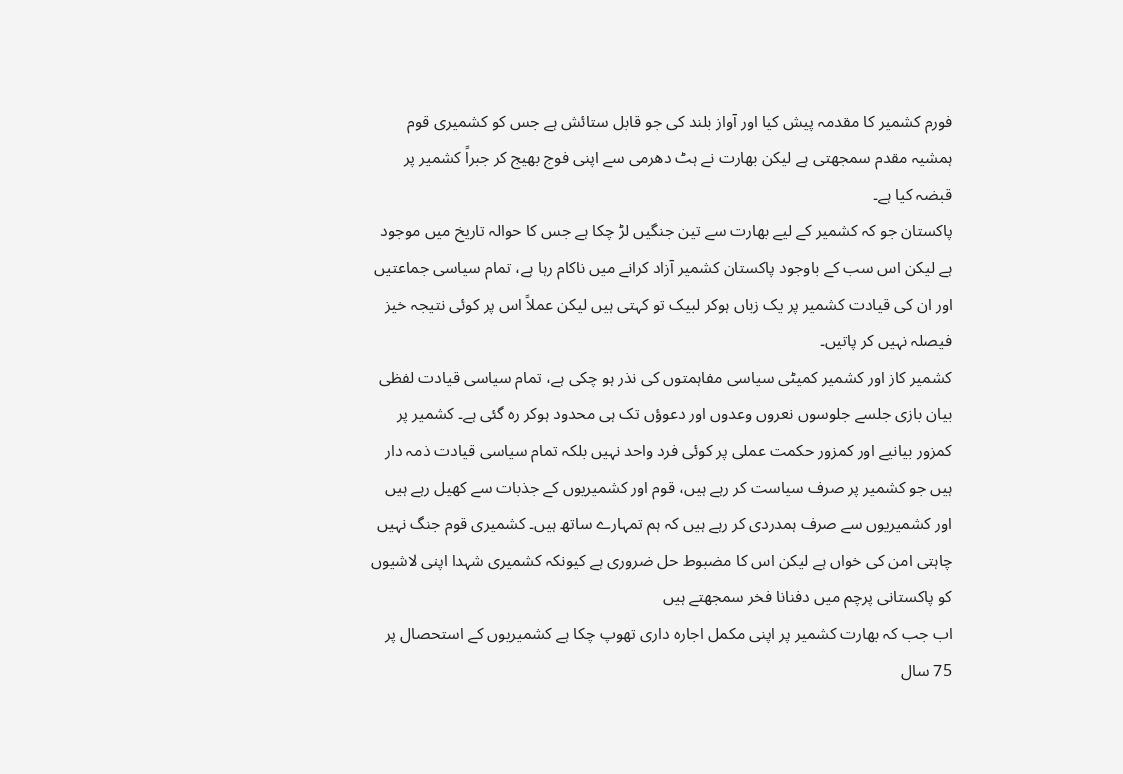فورم کشمیر کا مقدمہ پیش کیا اور آواز بلند کی جو قابل ستائش ہے جس کو کشمیری قوم ہمشیہ مقدم سمجھتی ہے لیکن بھارت نے ہٹ دھرمی سے اپنی فوج بھیج کر جبراً کشمیر پر قبضہ کیا ہے۔
پاکستان جو کہ کشمیر کے لیے بھارت سے تین جنگیں لڑ چکا ہے جس کا حوالہ تاریخ میں موجود ہے لیکن اس سب کے باوجود پاکستان کشمیر آزاد کرانے میں ناکام رہا ہے، تمام سیاسی جماعتیں اور ان کی قیادت کشمیر پر یک زباں ہوکر لبیک تو کہتی ہیں لیکن عملاً اس پر کوئی نتیجہ خیز فیصلہ نہیں کر پاتیں۔
کشمیر کاز اور کشمیر کمیٹی سیاسی مفاہمتوں کی نذر ہو چکی ہے، تمام سیاسی قیادت لفظی بیان بازی جلسے جلوسوں نعروں وعدوں اور دعوؤں تک ہی محدود ہوکر رہ گئی ہے۔ کشمیر پر کمزور بیانیے اور کمزور حکمت عملی پر کوئی فرد واحد نہیں بلکہ تمام سیاسی قیادت ذمہ دار ہیں جو کشمیر پر صرف سیاست کر رہے ہیں، قوم اور کشمیریوں کے جذبات سے کھیل رہے ہیں اور کشمیریوں سے صرف ہمدردی کر رہے ہیں کہ ہم تمہارے ساتھ ہیں۔ کشمیری قوم جنگ نہیں چاہتی امن کی خواں ہے لیکن اس کا مضبوط حل ضروری ہے کیونکہ کشمیری شہدا اپنی لاشیوں کو پاکستانی پرچم میں دفنانا فخر سمجھتے ہیں
اب جب کہ بھارت کشمیر پر اپنی مکمل اجارہ داری تھوپ چکا ہے کشمیریوں کے استحصال پر 75 سال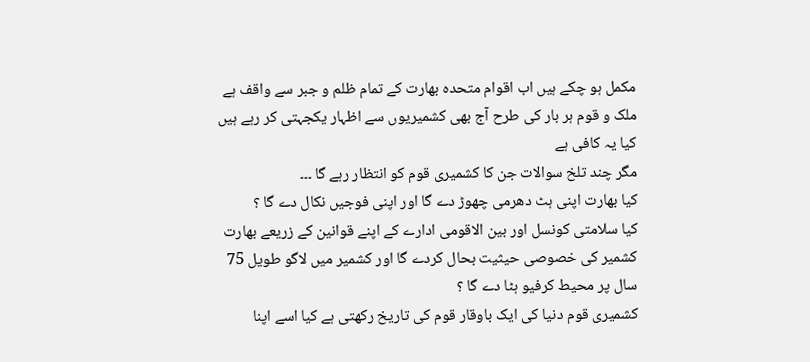مکمل ہو چکے ہیں اب اقوام متحدہ بھارت کے تمام ظلم و جبر سے واقف ہے ملک و قوم ہر بار کی طرح آج بھی کشمیریوں سے اظہار یکجہتی کر رہے ہیں کیا یہ کافی ہے
مگر چند تلخ سوالات جن کا کشمیری قوم کو انتظار رہے گا ۔۔۔
کیا بھارت اپنی ہٹ دھرمی چھوڑ دے گا اور اپنی فوجیں نکال دے گا ؟
کیا سلامتی کونسل اور بین الاقومی ادارے کے اپنے قوانین کے زریعے بھارت کشمیر کی خصوصی حیثیت بحال کردے گا اور کشمیر میں لاگو طویل 75 سال پر محیط کرفیو ہٹا دے گا ؟
کشمیری قوم دنیا کی ایک باوقار قوم کی تاریخ رکھتی ہے کیا اسے اپنا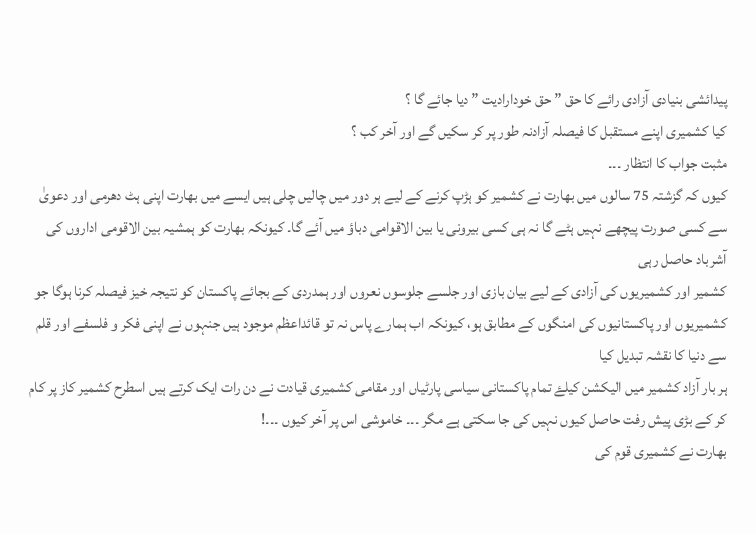پیدائشی بنیادی آزادی رائے کا حق ” حق خودارادیت ” دیا جائے گا ؟
کیا کشمیری اپنے مستقبل کا فیصلہ آزادنہ طور پر کر سکیں گے اور آخر کب ؟
مثبت جواب کا انتظار ۔۔۔
کیوں کہ گزشتہ 75 سالوں میں بھارت نے کشمیر کو ہڑپ کرنے کے لیے ہر دور میں چالیں چلی ہیں ایسے میں بھارت اپنی ہٹ دھرمی اور دعویٰ سے کسی صورت پیچھے نہیں ہٹے گا نہ ہی کسی بیرونی یا بین الاقوامی دباؤ میں آئے گا۔ کیونکہ بھارت کو ہمشیہ بین الاقومی اداروں کی آشرباد حاصل رہی
کشمیر اور کشمیریوں کی آزادی کے لیے بیان بازی اور جلسے جلوسوں نعروں اور ہمدردی کے بجائے پاکستان کو نتیجہ خیز فیصلہ کرنا ہوگا جو کشمیریوں اور پاکستانیوں کی امنگوں کے مطابق ہو، کیونکہ اب ہمارے پاس نہ تو قائداعظم موجود ہیں جنہوں نے اپنی فکر و فلسفے اور قلم سے دنیا کا نقشہ تبدیل کیا
ہر بار آزاد کشمیر میں الیکشن کیلۓ تمام پاکستانی سیاسی پارٹیاں اور مقامی کشمیری قیادت نے دن رات ایک کرتے ہیں اسطرح کشمیر کاز پر کام کر کے بڑی پیش رفت حاصل کیوں نہیں کی جا سکتی ہے مگر ۔۔۔ خاموشی اس پر آخر کیوں ۔۔۔!
بھارت نے کشمیری قوم کی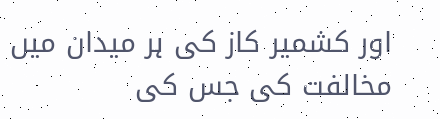اور کشمیر کاز کی ہر میدان میں مخالفت کی جس کی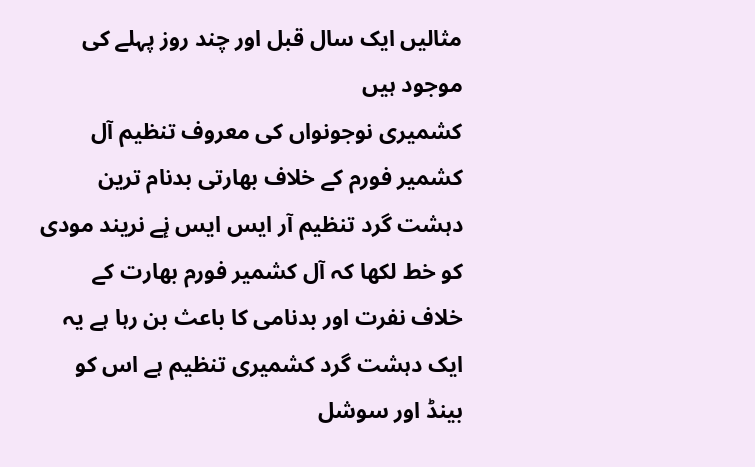مثالیں ایک سال قبل اور چند روز پہلے کی موجود ہیں
کشمیری نوجونواں کی معروف تنظیم آل کشمیر فورم کے خلاف بھارتی بدنام ترین دہشت گرد تنظیم آر ایس ایس نٕے نریند مودی کو خط لکھا کہ آل کشمیر فورم بھارت کے خلاف نفرت اور بدنامی کا باعث بن رہا ہے یہ ایک دہشت گرد کشمیری تنظیم ہے اس کو بینڈ اور سوشل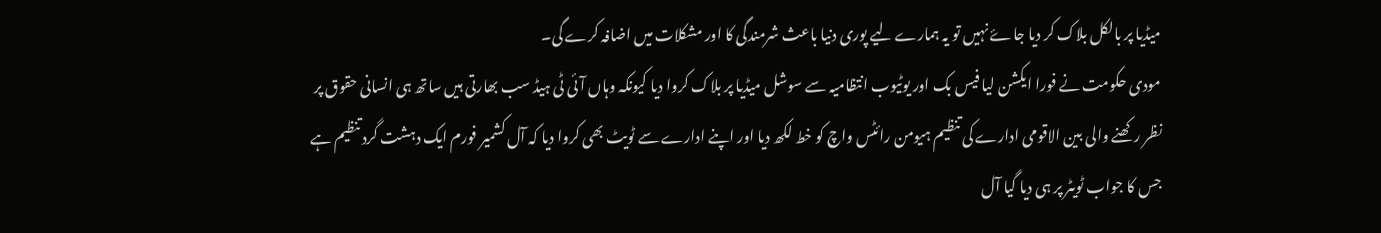میڈیا پر بالکل بلاک کر دیا جاۓ نہیں تو یہ ہمارے لیے پوری دنیا باعث شرمندگی کا اور مشکلات میں اضافہ کرے گی۔
مودی حکومت نے فورا ایکشن لیا فیس بک اور یوٹیوب انتظامیہ سے سوشل میڈیا پر بلاک کروا دیا کیونکہ وہاں آئی ٹی ہیڈ سب بھارتی ہیں ساتھ ہی انسانی حقوق پر نظر رکھنے والی بین الاقومی ادارے کی تنظیم ہیومن رائٹس واچ کو خط لکھ دیا اور اپنے ادارے سے ٹویٹ بھی کروا دیا کہ آل کشمیر فورم ایک دہشت گرد تنظیم ہے جس کا جواب ٹویٹر پر ہی دیا گیا آل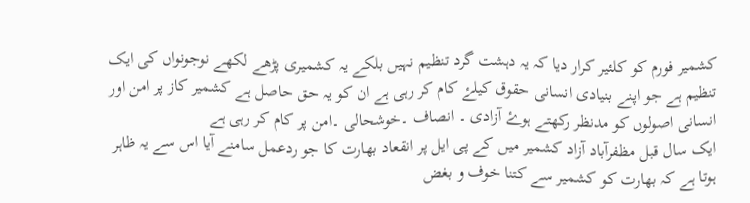کشمیر فورم کو کلئیر کرار دیا کہ یہ دہشت گرد تنظیم نہیں بلکے یہ کشمیری پڑھے لکھے نوجونواں کی ایک تنظیم ہے جو اپنے بنیادی انسانی حقوق کیلۓ کام کر رہی ہے ان کو یہ حق حاصل ہے کشمیر کاز پر امن اور انسانی اصولوں کو مدنظر رکھتے ہوۓ آزادی ۔ انصاف ۔خوشحالی ۔امن پر کام کر رہی ہے
ایک سال قبل مظفرآباد آزاد کشمیر میں کے پی ایل پر انقعاد بھارت کا جو ردعمل سامنے آیا اس سے یہ ظاہر ہوتا ہے کہ بھارت کو کشمیر سے کتنا خوف و بغض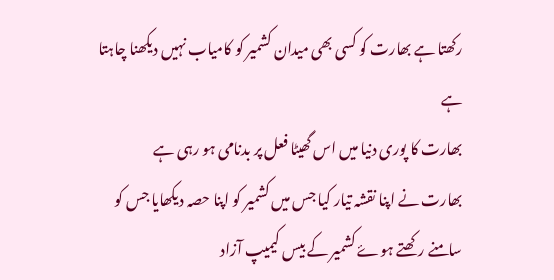رکھتا ہے بھارت کو کسی بھی میدان کشمیر کو کامیاب نہیں دیکھنا چاہتا ہے
بھارت کا پوری دنیا میں اس گھیٹا فعل پر بدنامی ہو رہی ہے
بھارت نے اپنا نقشہ تیار کیا جس میں کشمیر کو اپنا حصہ دیکھایا جس کو سامنے رکھتے ہوۓ کشمیر کے بیس کیمیپ آزاد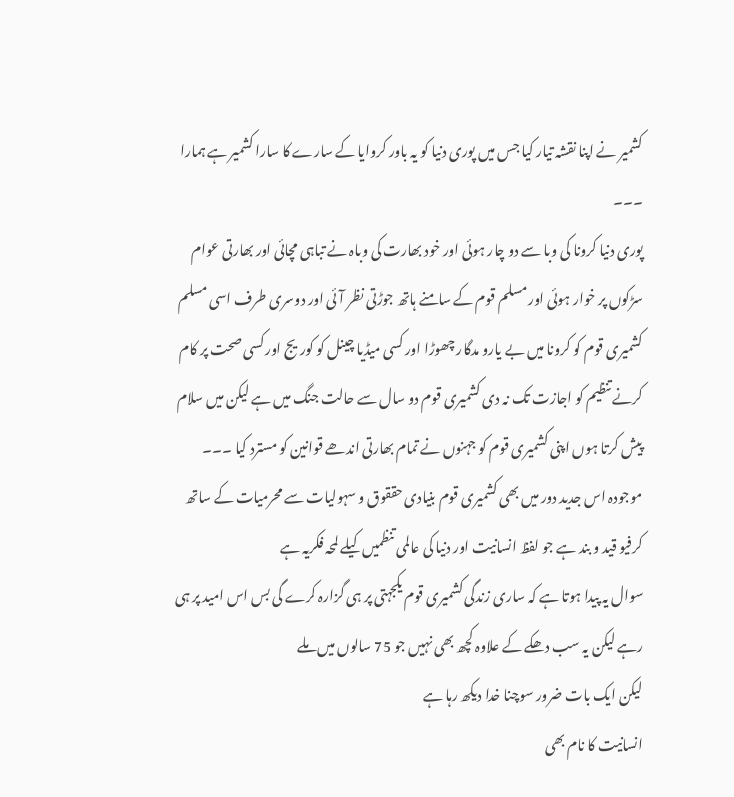کشمیر نے اپنا نقشہ تیار کیا جس میں پوری دنیا کو یہ باور کروایا کے سارے کا سارا کشمیر ہے ہمارا ۔۔۔
پوری دنیا کرونا کی وبا سے دو چار ہوئی اور خود بھارت کی وباہ نے تباہی مچائی اور بھارتی عوام سڑکوں پر خوار ہوئی اور مسلم قوم کے سامنے ہاتھ جوڑتی نظر آئی اور دوسری طرف اسی مسلم کشمیری قوم کو کرونا میں بے یارو مدگار چھوڑا اور کسی میڈیا چینل کو کوریج اور کسی صحت پر کام کرنے تنظیم کو اجازت تک نہ دی کشمیری قوم دو سال سے حالت جنگ میں ہے لیکن میں سلام پیش کرتا ہوں اپنی کشمیری قوم کو جہنوں نے تمام بھارتی اندھے قوانین کو مسترد کیا ۔۔۔
موجودہ اس جدید دور میں بھی کشمیری قوم بنیادی حققوق و سہوليات سے محرمیات کے ساتھ کرفیو قید و بند ہے جو لفظ انسانيت اور دنیا کی عالمی تنظمیں کیلے لمحہ فکریہ ہے
سوال یہ پیدا ہوتا ہے کہ ساری زندگی کشمیری قوم یکجہتی پر ہی گزارہ کرے گی بس اس امید پر ہی رہے لیکن یہ سب دھکے کے علاوہ کچھ بھی نہیں جو 75 سالوں میں ملے
لیکن ایک بات ضرور سوچنا خدا دیکھ رہا ہے
انسانیت کا نام بھی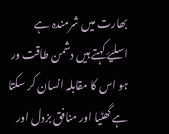بھارت میں شرمندہ ہے
اسلیۓ کہتے ہیں دشمن طاقت ور ہو اس کا مقابلہ انسان کر سکتا ہے گھٹیا اور منافق بزدل اور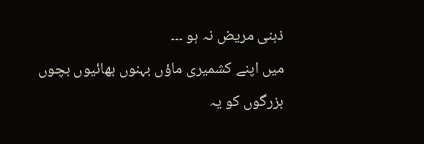ذہنی مریض نہ ہو ۔۔۔
میں اپنے کشمیری ماؤں بہنوں بھائیوں بچوں بزرگوں کو یہ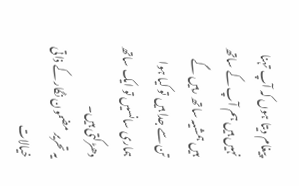پیغام دیتا ہوں کہ آپ تہنا نہیں ہیں ہم آپ کے ساتھ ہیں ہمشیہ ساتھ رہیں گے
تن سے جدا ہیں تو کیا ہوا
ہماری سانسیں تو ایک ساتھ دھڑکتی ہیں۔
یہ تحریر مضمون نگار کے ذاتی خیالات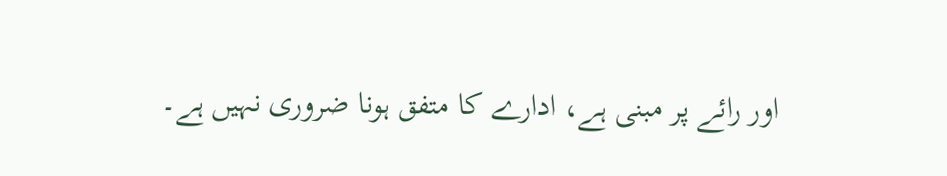اور رائے پر مبنی ہے، ادارے کا متفق ہونا ضروری نہیں ہے۔